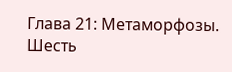Глава 21: Метаморфозы.
Шесть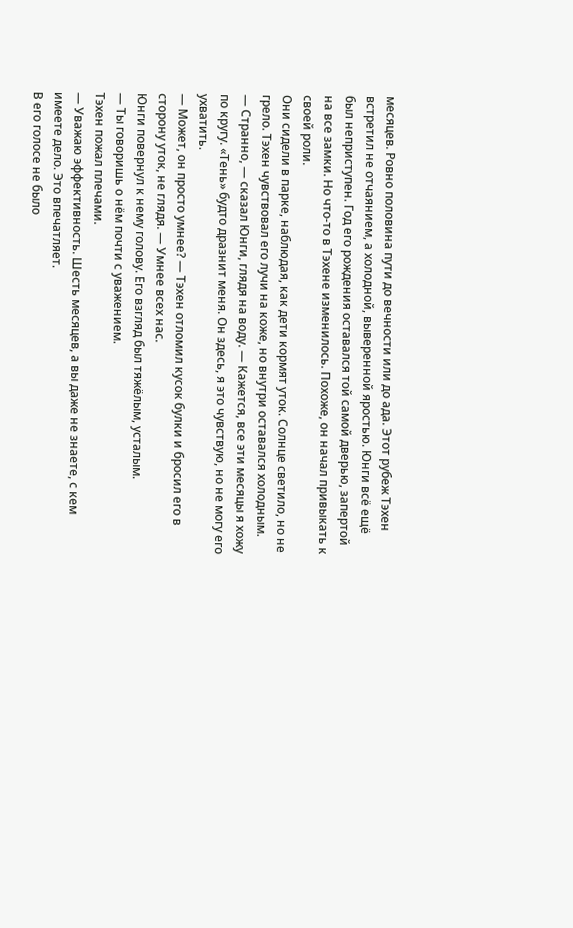месяцев. Ровно половина пути до вечности или до ада. Этот рубеж Тэхен встретил не отчаянием, а холодной, выверенной яростью. Юнги всё ещё был неприступен. Год его рождения оставался той самой дверью, запертой на все замки. Но что-то в Тэхене изменилось. Похоже, он начал привыкать к своей роли.
Они сидели в парке, наблюдая, как дети кормят уток. Солнце светило, но не грело. Тэхен чувствовал его лучи на коже, но внутри оставался холодным.
— Странно, — сказал Юнги, глядя на воду. — Кажется, все эти месяцы я хожу по кругу. «Тень» будто дразнит меня. Он здесь, я это чувствую, но не могу его ухватить.
— Может, он просто умнее? — Тэхен отломил кусок булки и бросил его в сторону уток, не глядя. — Умнее всех нас.
Юнги повернул к нему голову. Его взгляд был тяжёлым, усталым.
— Ты говоришь о нём почти с уважением.
Тэхен пожал плечами.
— Уважаю эффективность. Шесть месяцев, а вы даже не знаете, с кем имеете дело. Это впечатляет.
В его голосе не было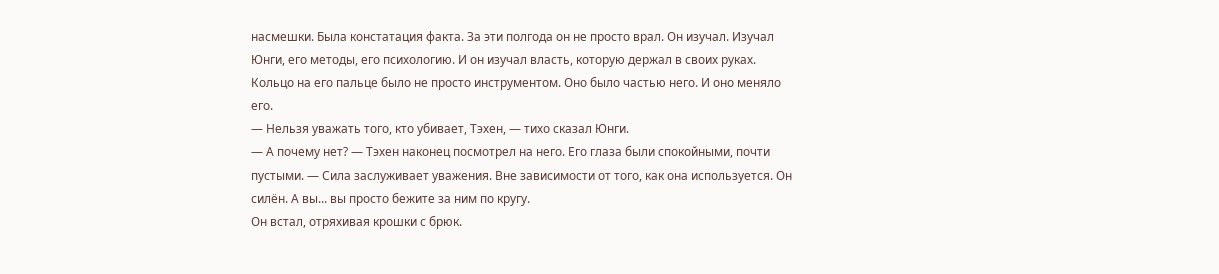насмешки. Была констатация факта. За эти полгода он не просто врал. Он изучал. Изучал Юнги, его методы, его психологию. И он изучал власть, которую держал в своих руках. Кольцо на его пальце было не просто инструментом. Оно было частью него. И оно меняло его.
— Нельзя уважать того, кто убивает, Тэхен, — тихо сказал Юнги.
— А почему нет? — Тэхен наконец посмотрел на него. Его глаза были спокойными, почти пустыми. — Сила заслуживает уважения. Вне зависимости от того, как она используется. Он силён. А вы... вы просто бежите за ним по кругу.
Он встал, отряхивая крошки с брюк.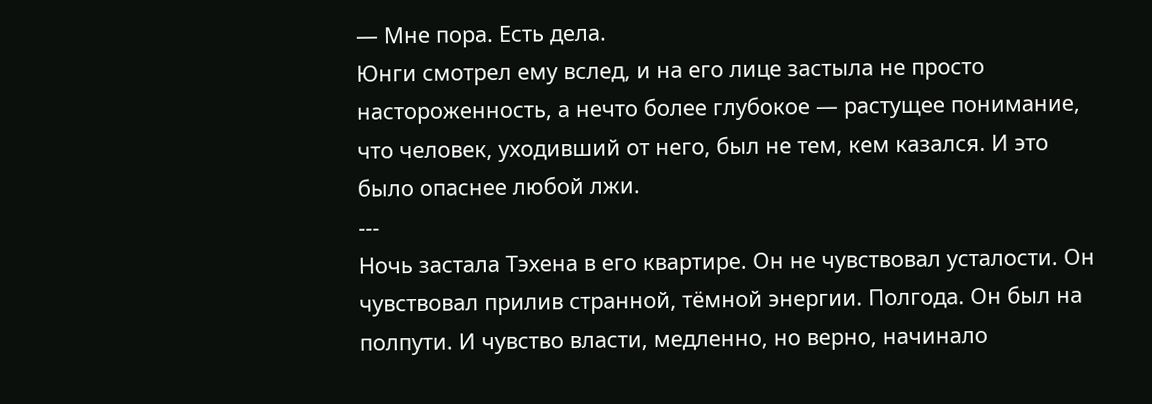— Мне пора. Есть дела.
Юнги смотрел ему вслед, и на его лице застыла не просто настороженность, а нечто более глубокое — растущее понимание, что человек, уходивший от него, был не тем, кем казался. И это было опаснее любой лжи.
---
Ночь застала Тэхена в его квартире. Он не чувствовал усталости. Он чувствовал прилив странной, тёмной энергии. Полгода. Он был на полпути. И чувство власти, медленно, но верно, начинало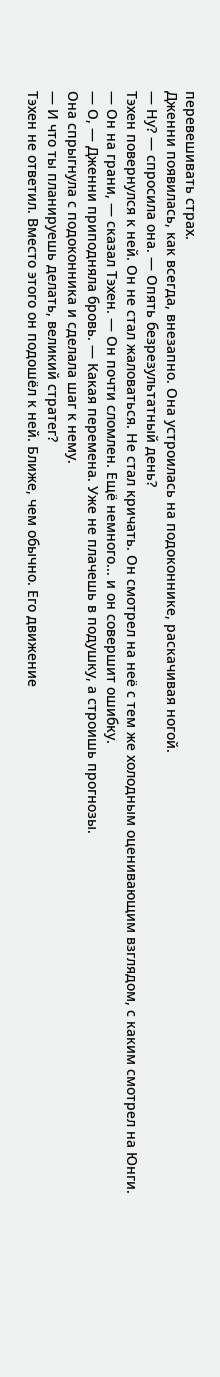перевешивать страх.
Дженни появилась, как всегда, внезапно. Она устроилась на подоконнике, раскачивая ногой.
— Ну? — спросила она. — Опять безрезультатный день?
Тэхен повернулся к ней. Он не стал жаловаться. Не стал кричать. Он смотрел на неё с тем же холодным оценивающим взглядом, с каким смотрел на Юнги.
— Он на грани, — сказал Тэхен. — Он почти сломлен. Ещё немного... и он совершит ошибку.
— О, — Дженни приподняла бровь. — Какая перемена. Уже не плачешь в подушку, а строишь прогнозы.
Она спрыгнула с подоконника и сделала шаг к нему.
— И что ты планируешь делать, великий стратег?
Тэхен не ответил. Вместо этого он подошёл к ней. Ближе, чем обычно. Его движение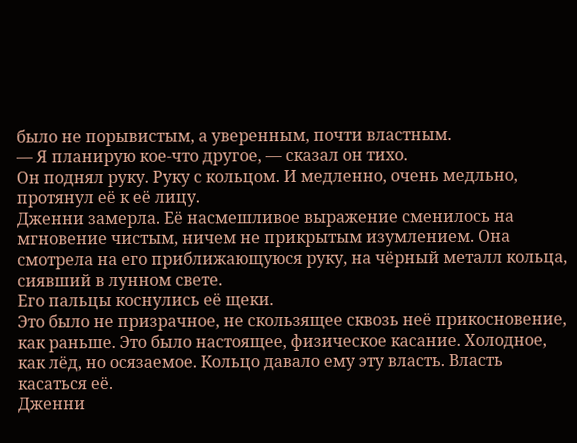было не порывистым, а уверенным, почти властным.
— Я планирую кое-что другое, — сказал он тихо.
Он поднял руку. Руку с кольцом. И медленно, очень медльно, протянул её к её лицу.
Дженни замерла. Её насмешливое выражение сменилось на мгновение чистым, ничем не прикрытым изумлением. Она смотрела на его приближающуюся руку, на чёрный металл кольца, сиявший в лунном свете.
Его пальцы коснулись её щеки.
Это было не призрачное, не скользящее сквозь неё прикосновение, как раньше. Это было настоящее, физическое касание. Холодное, как лёд, но осязаемое. Кольцо давало ему эту власть. Власть касаться её.
Дженни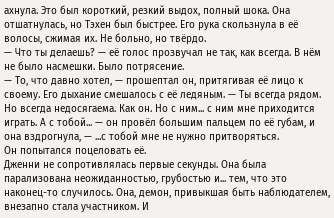ахнула. Это был короткий, резкий выдох, полный шока. Она отшатнулась, но Тэхен был быстрее. Его рука скользнула в её волосы, сжимая их. Не больно, но твёрдо.
— Что ты делаешь? — её голос прозвучал не так, как всегда. В нём не было насмешки. Было потрясение.
— То, что давно хотел, — прошептал он, притягивая её лицо к своему. Его дыхание смешалось с её ледяным. — Ты всегда рядом. Но всегда недосягаема. Как он. Но с ним... с ним мне приходится играть. А с тобой... — он провёл большим пальцем по её губам, и она вздрогнула, — ...с тобой мне не нужно притворяться.
Он попытался поцеловать её.
Дженни не сопротивлялась первые секунды. Она была парализована неожиданностью, грубостью и... тем, что это наконец-то случилось. Она, демон, привыкшая быть наблюдателем, внезапно стала участником. И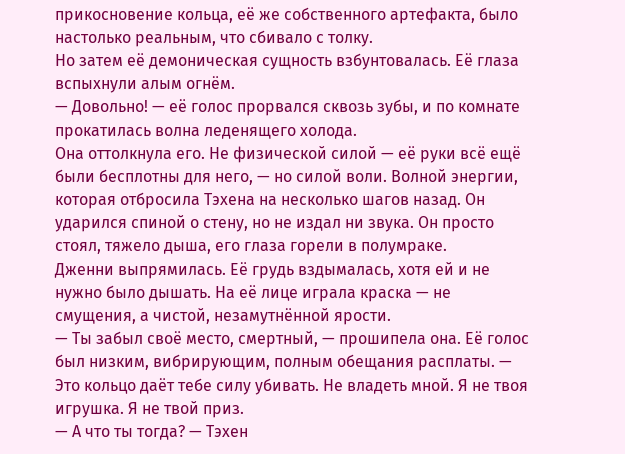прикосновение кольца, её же собственного артефакта, было настолько реальным, что сбивало с толку.
Но затем её демоническая сущность взбунтовалась. Её глаза вспыхнули алым огнём.
— Довольно! — её голос прорвался сквозь зубы, и по комнате прокатилась волна леденящего холода.
Она оттолкнула его. Не физической силой — её руки всё ещё были бесплотны для него, — но силой воли. Волной энергии, которая отбросила Тэхена на несколько шагов назад. Он ударился спиной о стену, но не издал ни звука. Он просто стоял, тяжело дыша, его глаза горели в полумраке.
Дженни выпрямилась. Её грудь вздымалась, хотя ей и не нужно было дышать. На её лице играла краска — не смущения, а чистой, незамутнённой ярости.
— Ты забыл своё место, смертный, — прошипела она. Её голос был низким, вибрирующим, полным обещания расплаты. — Это кольцо даёт тебе силу убивать. Не владеть мной. Я не твоя игрушка. Я не твой приз.
— А что ты тогда? — Тэхен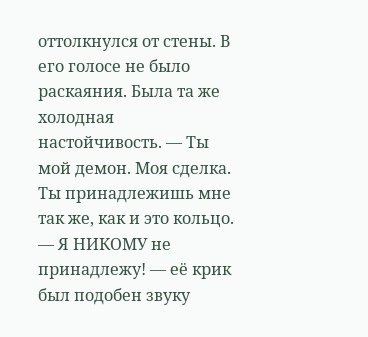оттолкнулся от стены. В его голосе не было раскаяния. Была та же холодная настойчивость. — Ты мой демон. Моя сделка. Ты принадлежишь мне так же, как и это кольцо.
— Я НИКОМУ не принадлежу! — её крик был подобен звуку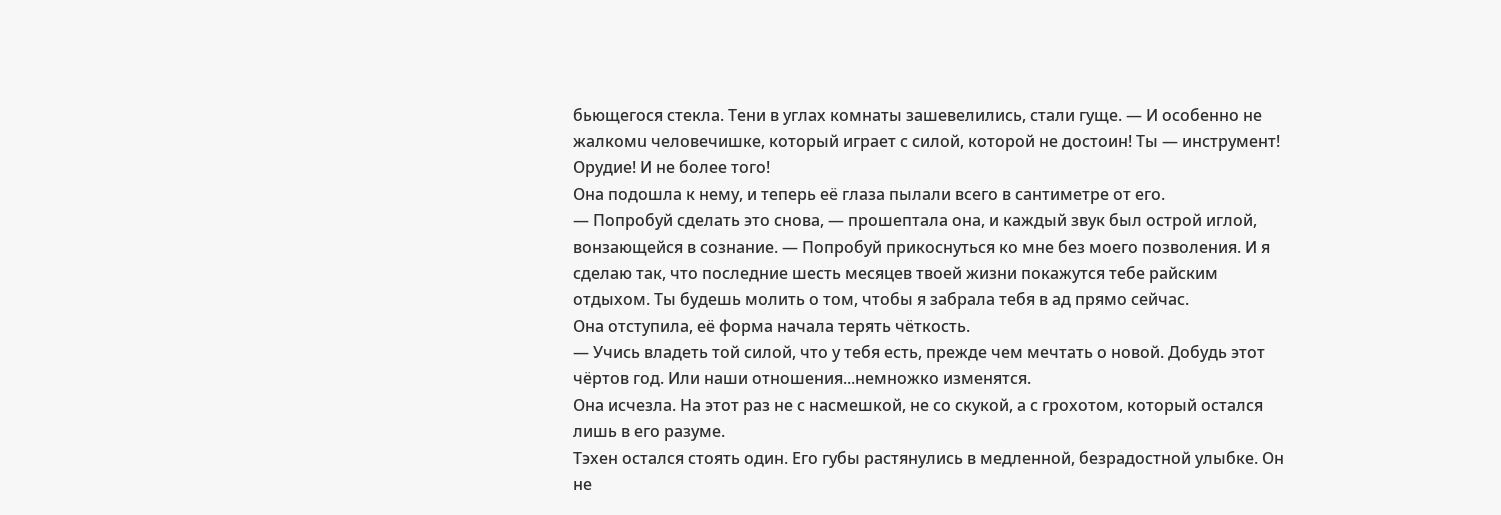бьющегося стекла. Тени в углах комнаты зашевелились, стали гуще. — И особенно не жалкомu человечишке, который играет с силой, которой не достоин! Ты — инструмент! Орудие! И не более того!
Она подошла к нему, и теперь её глаза пылали всего в сантиметре от его.
— Попробуй сделать это снова, — прошептала она, и каждый звук был острой иглой, вонзающейся в сознание. — Попробуй прикоснуться ко мне без моего позволения. И я сделаю так, что последние шесть месяцев твоей жизни покажутся тебе райским отдыхом. Ты будешь молить о том, чтобы я забрала тебя в ад прямо сейчас.
Она отступила, её форма начала терять чёткость.
— Учись владеть той силой, что у тебя есть, прежде чем мечтать о новой. Добудь этот чёртов год. Или наши отношения...немножко изменятся.
Она исчезла. На этот раз не с насмешкой, не со скукой, а с грохотом, который остался лишь в его разуме.
Тэхен остался стоять один. Его губы растянулись в медленной, безрадостной улыбке. Он не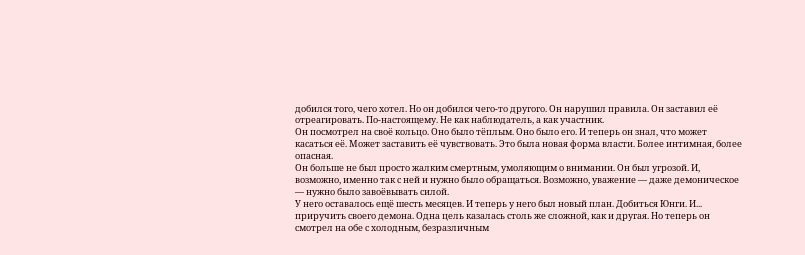добился того, чего хотел. Но он добился чего-то другого. Он нарушил правила. Он заставил её отреагировать. По-настоящему. Не как наблюдатель, а как участник.
Он посмотрел на своё кольцо. Оно было тёплым. Оно было его. И теперь он знал, что может касаться её. Может заставить её чувствовать. Это была новая форма власти. Более интимная, более опасная.
Он больше не был просто жалким смертным, умоляющим о внимании. Он был угрозой. И, возможно, именно так с ней и нужно было обращаться. Возможно, уважение — даже демоническое — нужно было завоёвывать силой.
У него оставалось ещё шесть месяцев. И теперь у него был новый план. Добиться Юнги. И... приручить своего демона. Одна цель казалась столь же сложной, как и другая. Но теперь он смотрел на обе с холодным, безразличным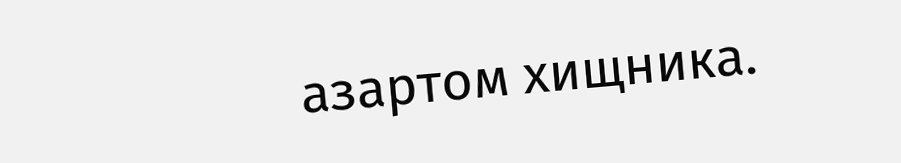азартом хищника.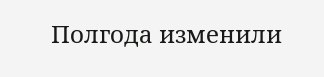Полгода изменили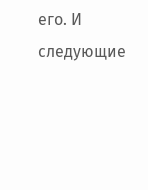его. И следующие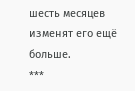шесть месяцев изменят его ещё больше.
***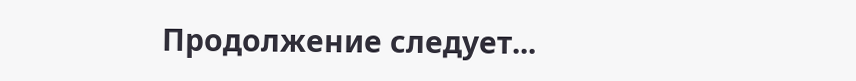Продолжение следует...